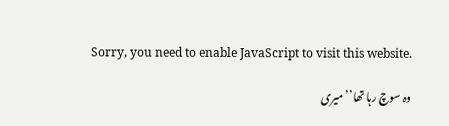Sorry, you need to enable JavaScript to visit this website.

وہ سوچ رہا تھا’’میری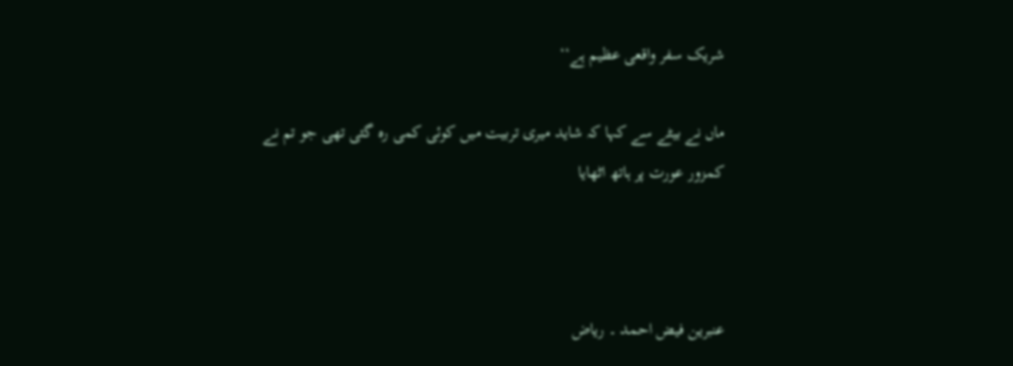شریک سفر واقعی عظیم ہے‘‘

ماں نے بیٹے سے کہا کہ شاید میری تربیت میں کوئی کمی رہ گئی تھی جو تم نے کمزور عورت پر ہاتھ اٹھایا



عنبرین فیض احمد ۔ ریاض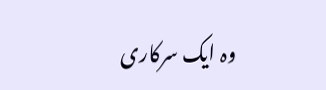وہ ایک سرکاری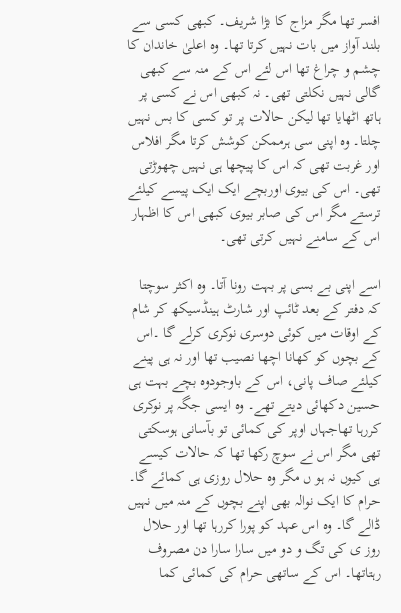افسر تھا مگر مزاج کا بڑا شریف۔ کبھی کسی سے بلند آواز میں بات نہیں کرتا تھا۔ وہ اعلیٰ خاندان کا چشم و چراغ تھا اس لئے اس کے منہ سے کبھی گالی نہیں نکلتی تھی۔ نہ کبھی اس نے کسی پر ہاتھ اٹھایا تھا لیکن حالات پر تو کسی کا بس نہیں چلتا۔ وہ اپنی سی ہرممکن کوشش کرتا مگر افلاس اور غربت تھی کہ اس کا پیچھا ہی نہیں چھوڑتی تھی۔ اس کی بیوی اوربچے ایک ایک پیسے کیلئے ترستے مگر اس کی صابر بیوی کبھی اس کا اظہار اس کے سامنے نہیں کرتی تھی۔

اسے اپنی بے بسی پر بہت رونا آتا۔ وہ اکثر سوچتا کہ دفتر کے بعد ٹائپ اور شارٹ ہینڈسیکھ کر شام کے اوقات میں کوئی دوسری نوکری کرلے گا ۔اس کے بچوں کو کھانا اچھا نصیب تھا اور نہ ہی پینے کیلئے صاف پانی، اس کے باوجودوہ بچے بہت ہی حسین دکھائی دیتے تھے۔ وہ ایسی جگہ پر نوکری کررہا تھاجہاں اوپر کی کمائی تو بآسانی ہوسکتی تھی مگر اس نے سوچ رکھا تھا کہ حالات کیسے ہی کیوں نہ ہو ں مگر وہ حلال روزی ہی کمائے گا۔ حرام کا ایک نوالہ بھی اپنے بچوں کے منہ میں نہیں ڈالے گا۔ وہ اس عہد کو پورا کررہا تھا اور حلال روز ی کی تگ و دو میں سارا سارا دن مصروف رہتاتھا۔ اس کے ساتھی حرام کی کمائی کما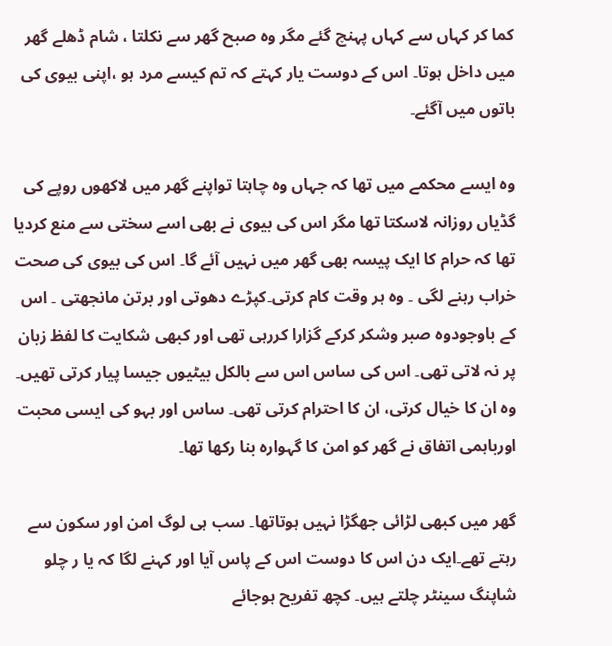کما کر کہاں سے کہاں پہنچ گئے مگر وہ صبح گھر سے نکلتا ، شام ڈھلے گھر میں داخل ہوتا۔ اس کے دوست یار کہتے کہ تم کیسے مرد ہو ،اپنی بیوی کی باتوں میں آگئے۔

وہ ایسے محکمے میں تھا کہ جہاں وہ چاہتا تواپنے گھر میں لاکھوں روپے کی گڈیاں روزانہ لاسکتا تھا مگر اس کی بیوی نے بھی اسے سختی سے منع کردیا تھا کہ حرام کا ایک پیسہ بھی گھر میں نہیں آئے گا۔ اس کی بیوی کی صحت خراب رہنے لگی ۔ وہ ہر وقت کام کرتی۔کپڑے دھوتی اور برتن مانجھتی ۔ اس کے باوجودوہ صبر وشکر کرکے گزارا کررہی تھی اور کبھی شکایت کا لفظ زبان پر نہ لاتی تھی۔ اس کی ساس اس سے بالکل بیٹیوں جیسا پیار کرتی تھیں۔ وہ ان کا خیال کرتی، ان کا احترام کرتی تھی۔ ساس اور بہو کی ایسی محبت اورباہمی اتفاق نے گھر کو امن کا گہوارہ بنا رکھا تھا۔

گھر میں کبھی لڑائی جھگڑا نہیں ہوتاتھا۔ سب ہی لوگ امن اور سکون سے رہتے تھے۔ایک دن اس کا دوست اس کے پاس آیا اور کہنے لگا کہ یا ر چلو شاپنگ سینٹر چلتے ہیں۔ کچھ تفریح ہوجائے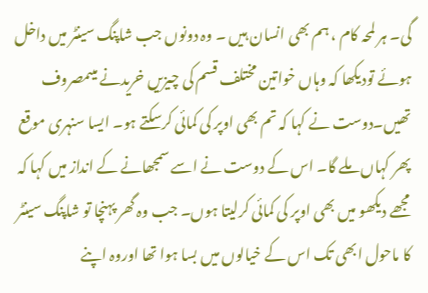گی۔ ہر لمحہ کام ، ہم بھی انسان ہیں ۔ وہ دونوں جب شاپنگ سینٹر میں داخل ہوئے تودیکھا کہ وہاں خواتین مختلف قسم کی چیزیں خریدنے میںمصروف تھیں۔دوست نے کہا کہ تم بھی اوپر کی کمائی کرسکتے ہو۔ ایسا سنہری موقع پھر کہاں ملے گا۔ اس کے دوست نے اسے سمجھانے کے انداز میں کہا کہ مجھے دیکھو میں بھی اوپر کی کمائی کرلیتا ہوں۔ جب وہ گھر پہنچا تو شاپنگ سینٹر کا ماحول ابھی تک اس کے خیالوں میں بسا ہوا تھا اوروہ اپنے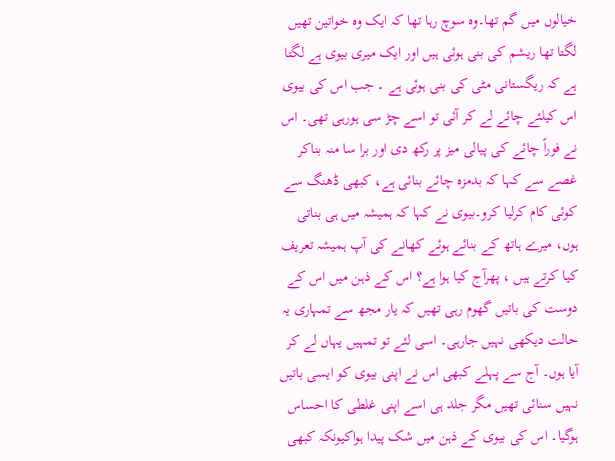خیالوں میں گم تھا۔وہ سوچ رہا تھا کہ ایک وہ خواتین تھیں لگتا تھا ریشم کی بنی ہوئی ہیں اور ایک میری بیوی ہے لگتا ہے کہ ریگستانی مٹی کی بنی ہوئی ہے ۔ جب اس کی بیوی اس کیلئے چائے لے کر آئی تو اسے چڑ سی ہورہی تھی۔ اس نے فوراً چائے کی پیالی میز پر رکھ دی اور برا سا منہ بناکر غصے سے کہا کہ بدمزہ چائے بنائی ہے، کبھی ڈھنگ سے کوئی کام کرلیا کرو۔بیوی نے کہا کہ ہمیشہ میں ہی بناتی ہوں، میرے ہاتھ کے بنائے ہوئے کھانے کی آپ ہمیشہ تعریف کیا کرتے ہیں ، پھرآج کیا ہوا ہے؟ اس کے ذہن میں اس کے دوست کی باتیں گھوم رہی تھیں کہ یار مجھ سے تمہاری یہ حالت دیکھی نہیں جارہی۔ اسی لئے تو تمہیں یہاں لے کر آیا ہوں۔ آج سے پہلے کبھی اس نے اپنی بیوی کو ایسی باتیں نہیں سنائی تھیں مگر جلد ہی اسے اپنی غلطی کا احساس ہوگیا۔ اس کی بیوی کے ذہن میں شک پیدا ہواکیونکہ کبھی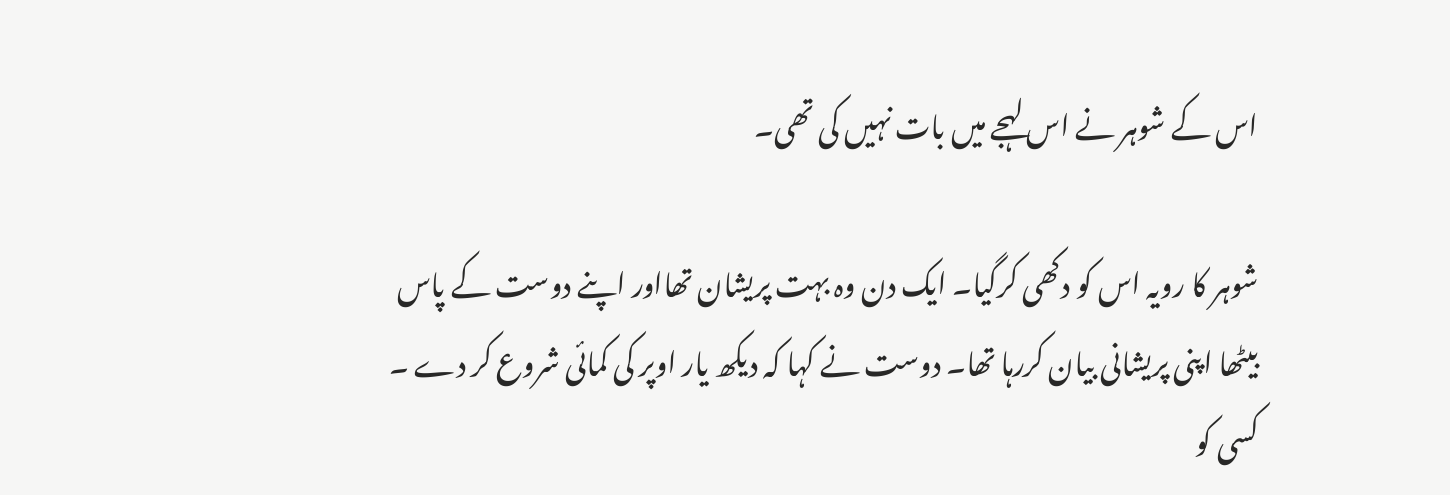اس کے شوہر نے اس لہجے میں بات نہیں کی تھی۔

شوہر کا رویہ اس کو دکھی کرگیا۔ ایک دن وہ بہت پریشان تھااور اپنے دوست کے پاس بیٹھا اپنی پریشانی بیان کررہا تھا۔ دوست نے کہا کہ دیکھ یار اوپر کی کمائی شروع کر دے ۔ کسی کو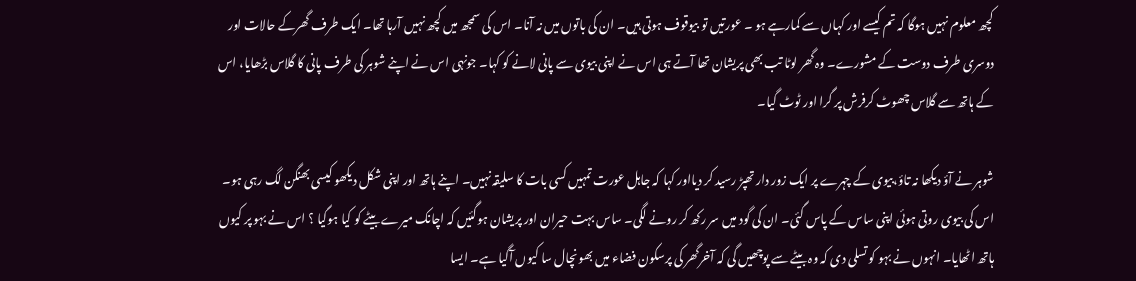کچھ معلوم نہیں ہوگا کہ تم کیسے اور کہاں سے کمارہے ہو ۔ عورتیں تو بیوقوف ہوتی ہیں۔ ان کی باتوں میں نہ آنا۔ اس کی سمجھ میں کچھ نہیں آرہا تھا۔ ایک طرف گھرکے حالات اور دوسری طرف دوست کے مشورے۔ وہ گھر لوٹا تب بھی پریشان تھا آتے ہی اس نے اپنی بیوی سے پانی لانے کو کہا۔ جونہی اس نے اپنے شوہر کی طرف پانی کا گلاس بڑھایا، اس کے ہاتھ سے گلاس چھوٹ کرفرش پر گرا اور ٹوٹ گیا۔

شوہر نے آؤ دیکھا نہ تاؤ،بیوی کے چہرے پر ایک زور دار تھپڑ رسید کر دیااور کہا کہ جاہل عورت تمہیں کسی بات کا سلیقہ نہیں۔ اپنے ہاتھ اور اپنی شکل دیکھو کیسی بھنگن لگ رہی ہو۔ اس کی بیوی روتی ہوئی اپنی ساس کے پاس گئی۔ ان کی گود میں سر رکھ کر رونے لگی۔ ساس بہت حیران اور پریشان ہوگئیں کہ اچانک میرے بیٹے کو کیا ہوگیا ؟ اس نے بہو پر کیوں ہاتھ اٹھایا۔ انہوں نے بہو کو تسلی دی کہ وہ بیٹے سے پوچھیں گی کہ آخرگھر کی پرسکون فضاء میں بھونچال سا کیوں آگیا ہے۔ ایسا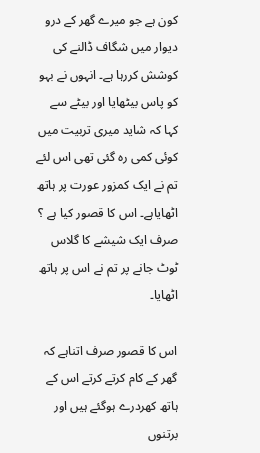کون ہے جو میرے گھر کے درو دیوار میں شگاف ڈالنے کی کوشش کررہا ہے۔ انہوں نے بہو کو پاس بیٹھایا اور بیٹے سے کہا کہ شاید میری تربیت میں کوئی کمی رہ گئی تھی اس لئے تم نے ایک کمزور عورت پر ہاتھ اٹھایاہے۔ اس کا قصور کیا ہے ؟ صرف ایک شیشے کا گلاس ٹوٹ جانے پر تم نے اس پر ہاتھ اٹھایا۔

اس کا قصور صرف اتناہے کہ گھر کے کام کرتے کرتے اس کے ہاتھ کھردرے ہوگئے ہیں اور برتنوں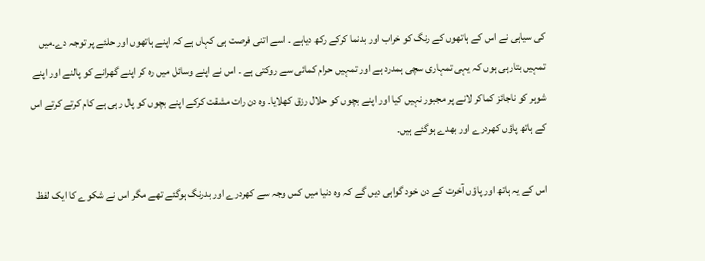کی سیاہی نے اس کے ہاتھوں کے رنگ کو خراب اور بدنما کرکے رکھ دیاہے ۔ اسے اتنی فرصت ہی کہاں ہے کہ اپنے ہاتھوں اور حلئے پر توجہ دے۔میں تمہیں بتارہی ہوں کہ یہی تمہاری سچی ہمدرد ہے اور تمہیں حرام کمائی سے روکتی ہے ۔ اس نے اپنے وسائل میں رہ کر اپنے گھرانے کو پالنے اور اپنے شوہر کو ناجائز کماکر لانے پر مجبور نہیں کیا اور اپنے بچوں کو حلال رزق کھلایا۔ وہ دن رات مشقت کرکے اپنے بچوں کو پال رہی ہے کام کرتے کرتے اس کے ہاتھ پاؤں کھردرے اور بھدے ہوگئے ہیں۔

اس کے یہ ہاتھ اور پاؤں آخرت کے دن خود گواہی دیں گے کہ وہ دنیا میں کس وجہ سے کھردرے اور بدرنگ ہوگئے تھے مگر اس نے شکوے کا ایک لفظ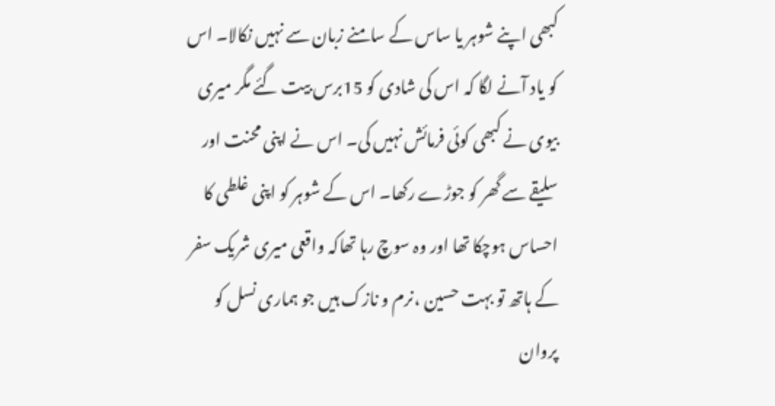کبھی اپنے شوہر یا ساس کے سامنے زبان سے نہیں نکالا۔ اس کو یاد آنے لگا کہ اس کی شادی کو 15برس بیت گئے مگر میری بیوی نے کبھی کوئی فرمائش نہیں کی۔ اس نے اپنی محنت اور سلیقے سے گھر کو جوڑے رکھا۔ اس کے شوہر کو اپنی غلطی کا احساس ہوچکا تھا اور وہ سوچ رہا تھاکہ واقعی میری شریک سفر کے ہاتھ تو بہت حسین ،نرم و نازک ہیں جو ہماری نسل کو پروان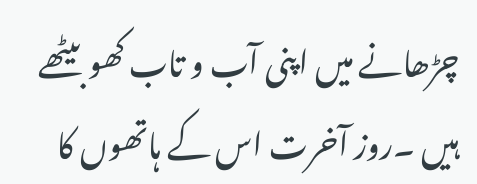چڑھانے میں اپنی آب و تاب کھو بیٹھے ہیں ۔روز آخرت اس کے ہاتھوں کا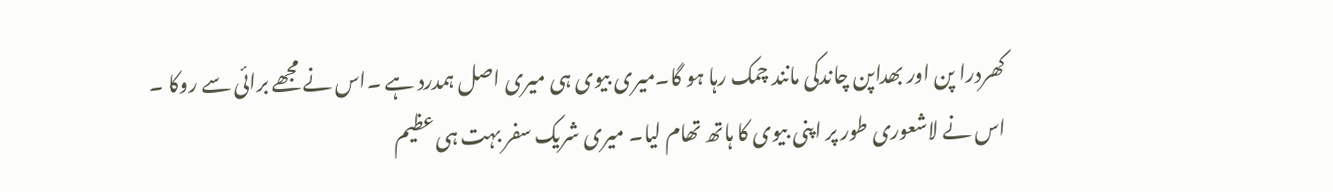کھردرا پن اور بھداپن چاندکی مانند چمک رہا ہو گا۔میری بیوی ہی میری اصل ہمدرد ہے ۔اس نے مجھے برائی سے روکا ۔ اس نے لاشعوری طور پر اپنی بیوی کا ہاتھ تھام لیا۔ میری شریک سفر بہت ہی عظیم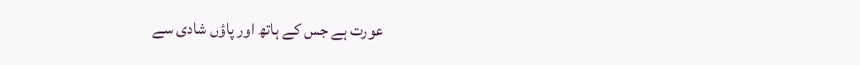عورت ہے جس کے ہاتھ اور پاؤں شادی سے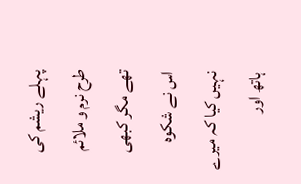پہلے ریشم کی طرح نرم و ملائم تھے مگر کبھی اس نے شکوہ نہیں کیا کہ میرے ہاتھ اور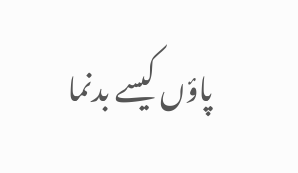پاؤں کیسے بدنما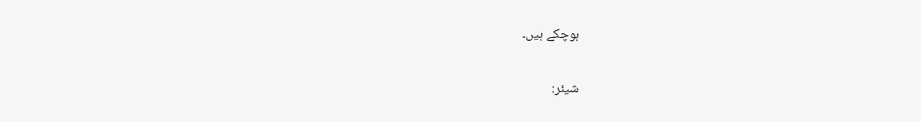ہوچکے ہیں۔

شیئر: